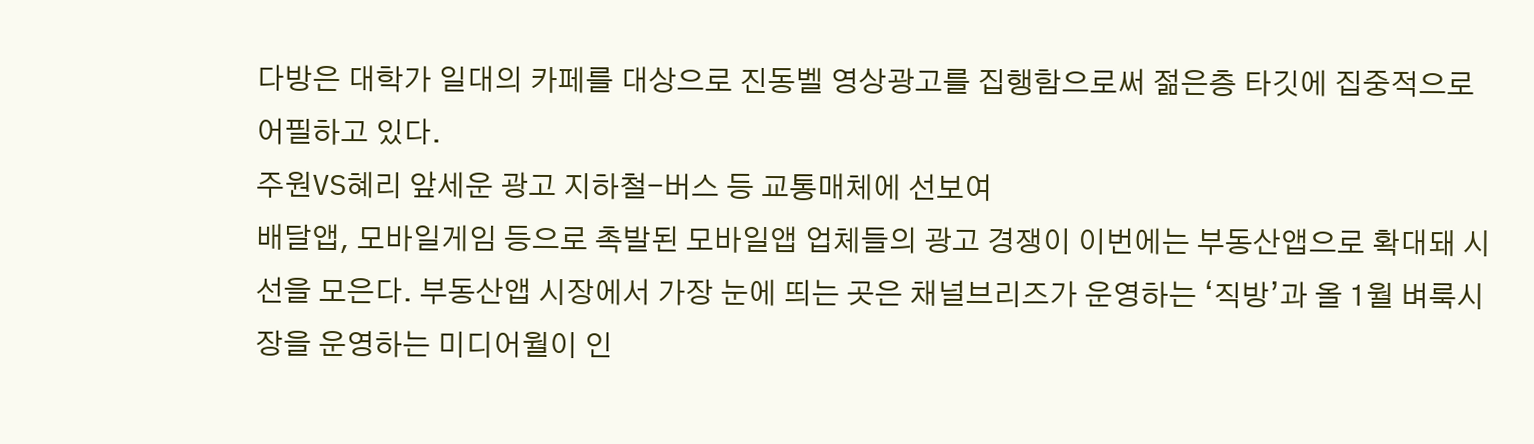다방은 대학가 일대의 카페를 대상으로 진동벨 영상광고를 집행함으로써 젊은층 타깃에 집중적으로 어필하고 있다.
주원VS혜리 앞세운 광고 지하철-버스 등 교통매체에 선보여
배달앱, 모바일게임 등으로 촉발된 모바일앱 업체들의 광고 경쟁이 이번에는 부동산앱으로 확대돼 시선을 모은다. 부동산앱 시장에서 가장 눈에 띄는 곳은 채널브리즈가 운영하는 ‘직방’과 올 1월 벼룩시장을 운영하는 미디어월이 인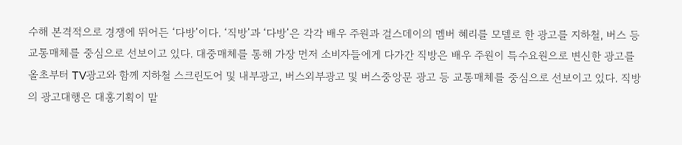수해 본격적으로 경쟁에 뛰어든 ‘다방’이다. ‘직방’과 ‘다방’은 각각 배우 주원과 걸스데이의 멤버 혜리를 모델로 한 광고를 지하철, 버스 등 교통매체를 중심으로 선보이고 있다. 대중매체를 통해 가장 먼저 소비자들에게 다가간 직방은 배우 주원이 특수요원으로 변신한 광고를 올초부터 TV광고와 함께 지하철 스크린도어 및 내부광고, 버스외부광고 및 버스중앙문 광고 등 교통매체를 중심으로 선보이고 있다. 직방의 광고대행은 대홍기획이 맡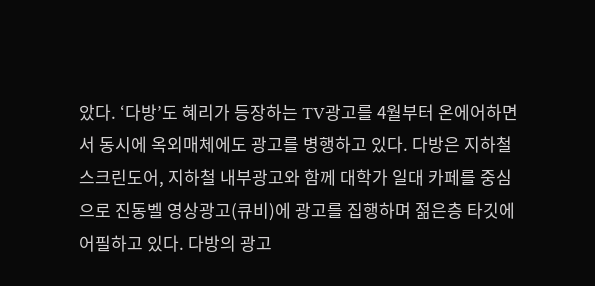았다. ‘다방’도 혜리가 등장하는 TV광고를 4월부터 온에어하면서 동시에 옥외매체에도 광고를 병행하고 있다. 다방은 지하철 스크린도어, 지하철 내부광고와 함께 대학가 일대 카페를 중심으로 진동벨 영상광고(큐비)에 광고를 집행하며 젊은층 타깃에 어필하고 있다. 다방의 광고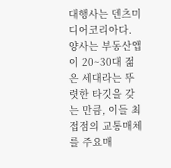대행사는 덴츠미디어코리아다. 양사는 부동산앱이 20~30대 젊은 세대라는 뚜렷한 타깃을 갖는 만큼, 이들 최접점의 교통매체를 주요매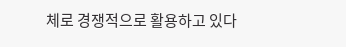체로 경쟁적으로 활용하고 있다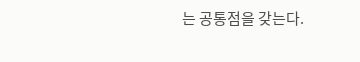는 공통점을 갖는다.